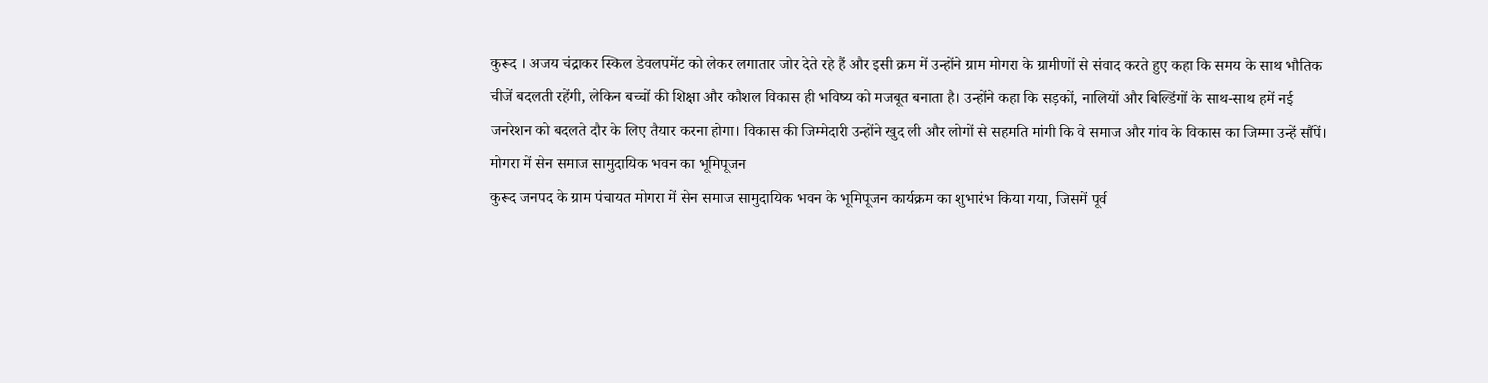कुरूद । अजय चंद्राकर स्किल डेवलपमेंट को लेकर लगातार जोर देते रहे हैं और इसी क्रम में उन्होंने ग्राम मोगरा के ग्रामीणों से संवाद करते हुए कहा कि समय के साथ भौतिक चीजें बदलती रहेंगी, लेकिन बच्चों की शिक्षा और कौशल विकास ही भविष्य को मजबूत बनाता है। उन्होंने कहा कि सड़कों, नालियों और बिल्डिंगों के साथ-साथ हमें नई जनरेशन को बदलते दौर के लिए तैयार करना होगा। विकास की जिम्मेदारी उन्होंने खुद ली और लोगों से सहमति मांगी कि वे समाज और गांव के विकास का जिम्मा उन्हें सौंपें।
मोगरा में सेन समाज सामुदायिक भवन का भूमिपूजन
कुरूद जनपद के ग्राम पंचायत मोगरा में सेन समाज सामुदायिक भवन के भूमिपूजन कार्यक्रम का शुभारंभ किया गया, जिसमें पूर्व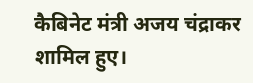कैबिनेट मंत्री अजय चंद्राकर शामिल हुए।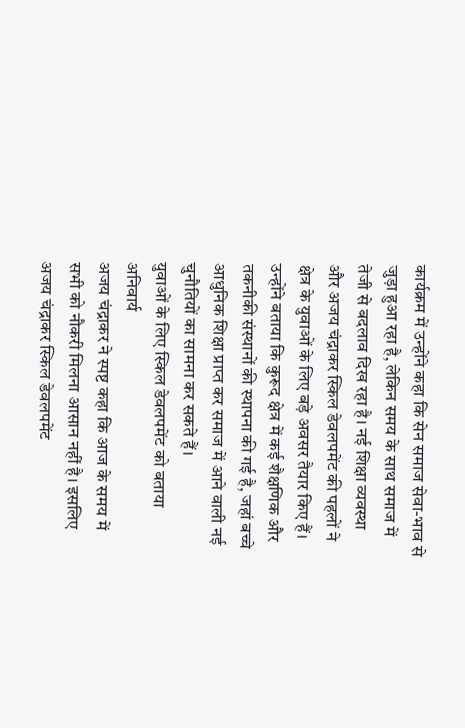कार्यक्रम में उन्होंने कहा कि सेन समाज सेवा-भाव से जुड़ा हुआ रहा है, लेकिन समय के साथ समाज में तेजी से बदलाव दिख रहा है। नई शिक्षा व्यवस्था और अजय चंद्राकर स्किल डेवलपमेंट की पहलों ने क्षेत्र के युवाओं के लिए बड़े अवसर तैयार किए हैं।
उन्होंने बताया कि कुरूद क्षेत्र में कई शैक्षणिक और तकनीकी संस्थानों की स्थापना की गई है, जहां बच्चे आधुनिक शिक्षा प्राप्त कर समाज में आने वाली नई चुनौतियों का सामना कर सकते हैं।
युवाओं के लिए स्किल डेवलपमेंट को बताया अनिवार्य
अजय चंद्राकर ने स्पष्ट कहा कि आज के समय में सभी को नौकरी मिलना आसान नहीं है। इसलिए अजय चंद्राकर स्किल डेवलपमेंट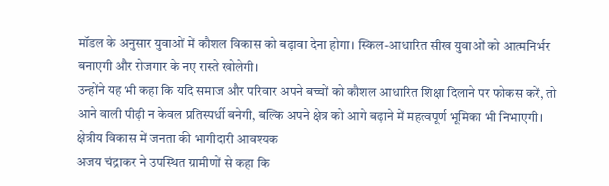मॉडल के अनुसार युवाओं में कौशल विकास को बढ़ावा देना होगा। स्किल-आधारित सीख युवाओं को आत्मनिर्भर बनाएगी और रोजगार के नए रास्ते खोलेगी।
उन्होंने यह भी कहा कि यदि समाज और परिवार अपने बच्चों को कौशल आधारित शिक्षा दिलाने पर फोकस करें, तो आने वाली पीढ़ी न केवल प्रतिस्पर्धी बनेगी, बल्कि अपने क्षेत्र को आगे बढ़ाने में महत्वपूर्ण भूमिका भी निभाएगी।
क्षेत्रीय विकास में जनता की भागीदारी आवश्यक
अजय चंद्राकर ने उपस्थित ग्रामीणों से कहा कि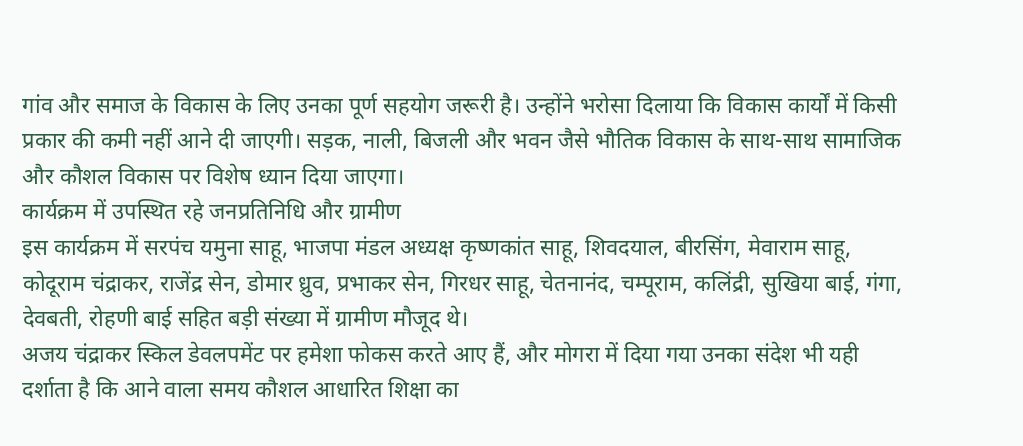गांव और समाज के विकास के लिए उनका पूर्ण सहयोग जरूरी है। उन्होंने भरोसा दिलाया कि विकास कार्यों में किसी प्रकार की कमी नहीं आने दी जाएगी। सड़क, नाली, बिजली और भवन जैसे भौतिक विकास के साथ-साथ सामाजिक और कौशल विकास पर विशेष ध्यान दिया जाएगा।
कार्यक्रम में उपस्थित रहे जनप्रतिनिधि और ग्रामीण
इस कार्यक्रम में सरपंच यमुना साहू, भाजपा मंडल अध्यक्ष कृष्णकांत साहू, शिवदयाल, बीरसिंग, मेवाराम साहू, कोदूराम चंद्राकर, राजेंद्र सेन, डोमार ध्रुव, प्रभाकर सेन, गिरधर साहू, चेतनानंद, चम्पूराम, कलिंद्री, सुखिया बाई, गंगा, देवबती, रोहणी बाई सहित बड़ी संख्या में ग्रामीण मौजूद थे।
अजय चंद्राकर स्किल डेवलपमेंट पर हमेशा फोकस करते आए हैं, और मोगरा में दिया गया उनका संदेश भी यही दर्शाता है कि आने वाला समय कौशल आधारित शिक्षा का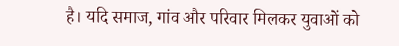है। यदि समाज, गांव और परिवार मिलकर युवाओं को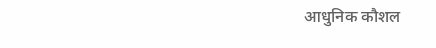आधुनिक कौशल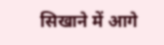सिखाने में आगे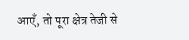आएँ, तो पूरा क्षेत्र तेजी से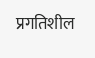प्रगतिशील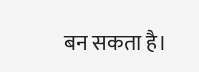बन सकता है।